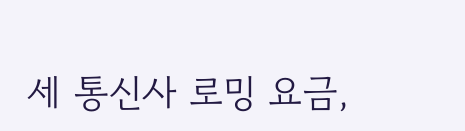세 통신사 로밍 요금,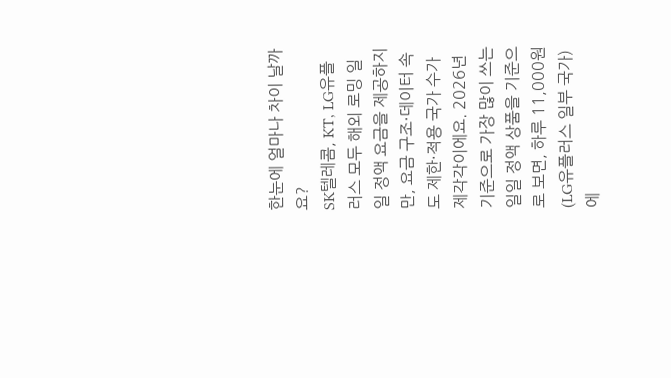한눈에 얼마나 차이 날까요?
SK텔레콤, KT, LG유플러스 모두 해외 로밍 일일 정액 요금을 제공하지만, 요금 구조·데이터 속도 제한·적용 국가 수가 제각각이에요. 2026년 기준으로 가장 많이 쓰는 일일 정액 상품을 기준으로 보면, 하루 11,000원(LG유플러스 일부 국가)에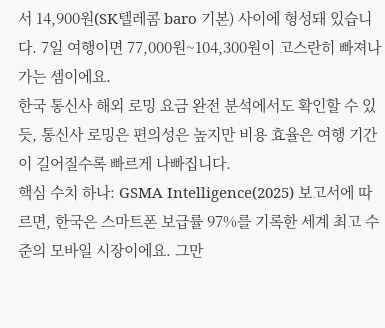서 14,900원(SK텔레콤 baro 기본) 사이에 형성돼 있습니다. 7일 여행이면 77,000원~104,300원이 고스란히 빠져나가는 셈이에요.
한국 통신사 해외 로밍 요금 완전 분석에서도 확인할 수 있듯, 통신사 로밍은 편의성은 높지만 비용 효율은 여행 기간이 길어질수록 빠르게 나빠집니다.
핵심 수치 하나: GSMA Intelligence(2025) 보고서에 따르면, 한국은 스마트폰 보급률 97%를 기록한 세계 최고 수준의 모바일 시장이에요. 그만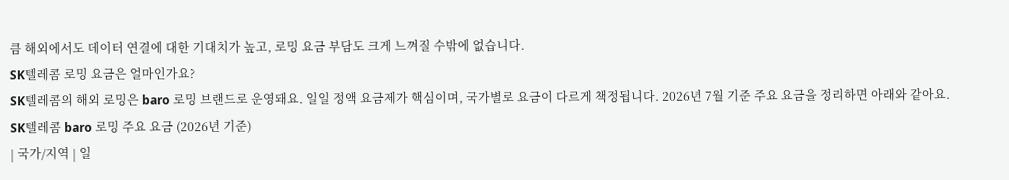큼 해외에서도 데이터 연결에 대한 기대치가 높고, 로밍 요금 부담도 크게 느껴질 수밖에 없습니다.
SK텔레콤 로밍 요금은 얼마인가요?
SK텔레콤의 해외 로밍은 baro 로밍 브랜드로 운영돼요. 일일 정액 요금제가 핵심이며, 국가별로 요금이 다르게 책정됩니다. 2026년 7월 기준 주요 요금을 정리하면 아래와 같아요.
SK텔레콤 baro 로밍 주요 요금 (2026년 기준)
| 국가/지역 | 일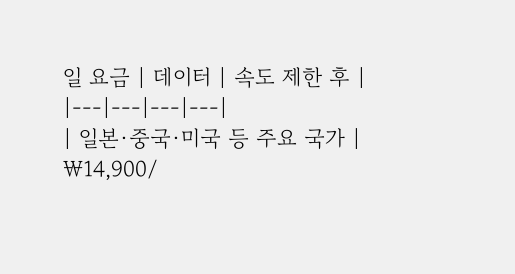일 요금 | 데이터 | 속도 제한 후 |
|---|---|---|---|
| 일본·중국·미국 등 주요 국가 | ₩14,900/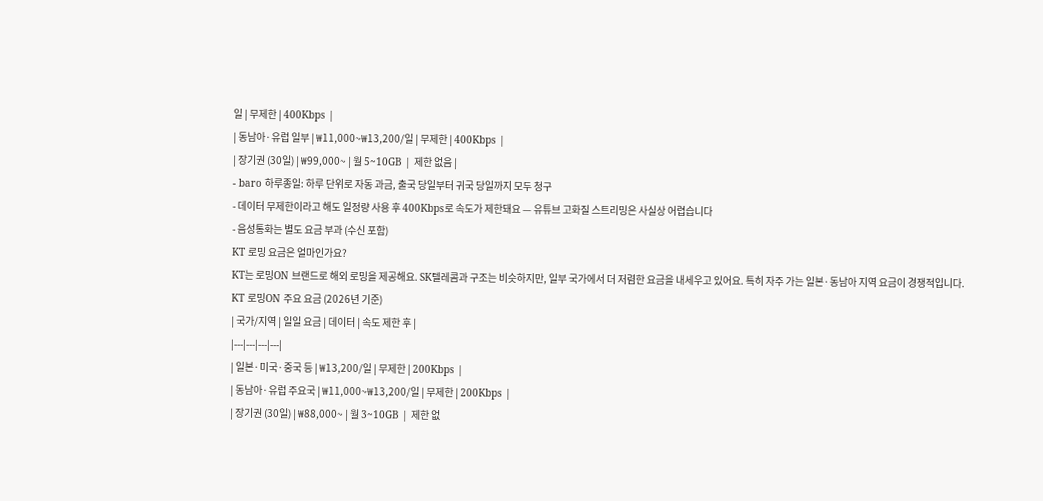일 | 무제한 | 400Kbps |
| 동남아·유럽 일부 | ₩11,000~₩13,200/일 | 무제한 | 400Kbps |
| 장기권 (30일) | ₩99,000~ | 월 5~10GB | 제한 없음 |
- baro 하루종일: 하루 단위로 자동 과금, 출국 당일부터 귀국 당일까지 모두 청구
- 데이터 무제한이라고 해도 일정량 사용 후 400Kbps로 속도가 제한돼요 — 유튜브 고화질 스트리밍은 사실상 어렵습니다
- 음성통화는 별도 요금 부과 (수신 포함)
KT 로밍 요금은 얼마인가요?
KT는 로밍ON 브랜드로 해외 로밍을 제공해요. SK텔레콤과 구조는 비슷하지만, 일부 국가에서 더 저렴한 요금을 내세우고 있어요. 특히 자주 가는 일본·동남아 지역 요금이 경쟁적입니다.
KT 로밍ON 주요 요금 (2026년 기준)
| 국가/지역 | 일일 요금 | 데이터 | 속도 제한 후 |
|---|---|---|---|
| 일본·미국·중국 등 | ₩13,200/일 | 무제한 | 200Kbps |
| 동남아·유럽 주요국 | ₩11,000~₩13,200/일 | 무제한 | 200Kbps |
| 장기권 (30일) | ₩88,000~ | 월 3~10GB | 제한 없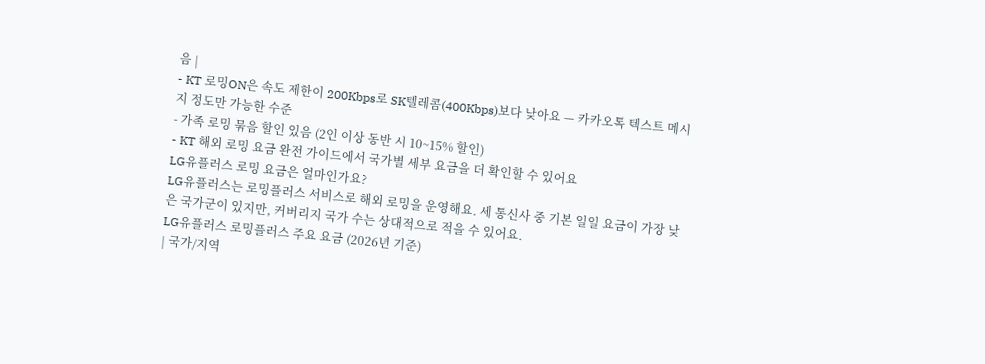음 |
- KT 로밍ON은 속도 제한이 200Kbps로 SK텔레콤(400Kbps)보다 낮아요 — 카카오톡 텍스트 메시지 정도만 가능한 수준
- 가족 로밍 묶음 할인 있음 (2인 이상 동반 시 10~15% 할인)
- KT 해외 로밍 요금 완전 가이드에서 국가별 세부 요금을 더 확인할 수 있어요
LG유플러스 로밍 요금은 얼마인가요?
LG유플러스는 로밍플러스 서비스로 해외 로밍을 운영해요. 세 통신사 중 기본 일일 요금이 가장 낮은 국가군이 있지만, 커버리지 국가 수는 상대적으로 적을 수 있어요.
LG유플러스 로밍플러스 주요 요금 (2026년 기준)
| 국가/지역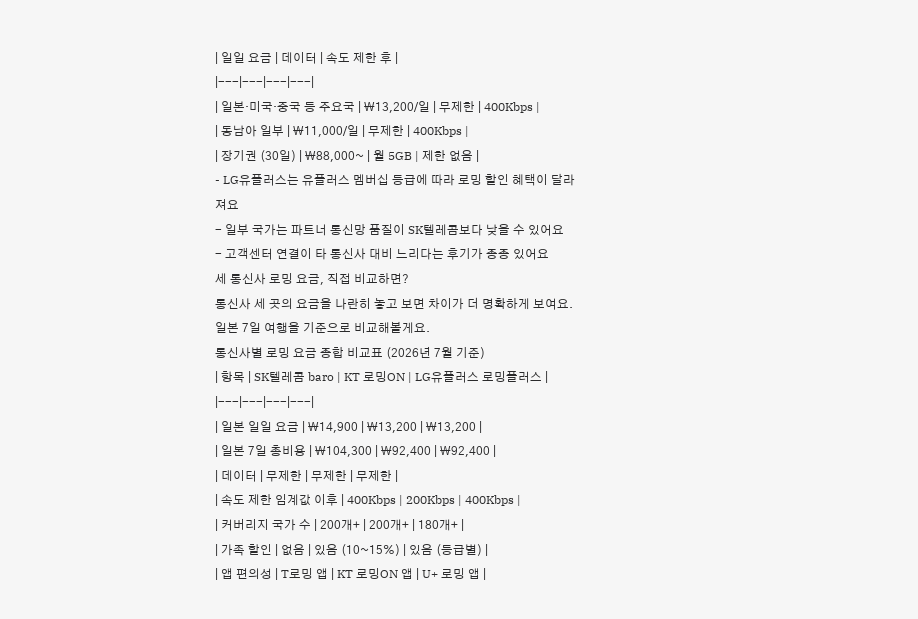| 일일 요금 | 데이터 | 속도 제한 후 |
|---|---|---|---|
| 일본·미국·중국 등 주요국 | ₩13,200/일 | 무제한 | 400Kbps |
| 동남아 일부 | ₩11,000/일 | 무제한 | 400Kbps |
| 장기권 (30일) | ₩88,000~ | 월 5GB | 제한 없음 |
- LG유플러스는 유플러스 멤버십 등급에 따라 로밍 할인 혜택이 달라져요
- 일부 국가는 파트너 통신망 품질이 SK텔레콤보다 낮을 수 있어요
- 고객센터 연결이 타 통신사 대비 느리다는 후기가 종종 있어요
세 통신사 로밍 요금, 직접 비교하면?
통신사 세 곳의 요금을 나란히 놓고 보면 차이가 더 명확하게 보여요. 일본 7일 여행을 기준으로 비교해볼게요.
통신사별 로밍 요금 종합 비교표 (2026년 7월 기준)
| 항목 | SK텔레콤 baro | KT 로밍ON | LG유플러스 로밍플러스 |
|---|---|---|---|
| 일본 일일 요금 | ₩14,900 | ₩13,200 | ₩13,200 |
| 일본 7일 총비용 | ₩104,300 | ₩92,400 | ₩92,400 |
| 데이터 | 무제한 | 무제한 | 무제한 |
| 속도 제한 임계값 이후 | 400Kbps | 200Kbps | 400Kbps |
| 커버리지 국가 수 | 200개+ | 200개+ | 180개+ |
| 가족 할인 | 없음 | 있음 (10~15%) | 있음 (등급별) |
| 앱 편의성 | T로밍 앱 | KT 로밍ON 앱 | U+ 로밍 앱 |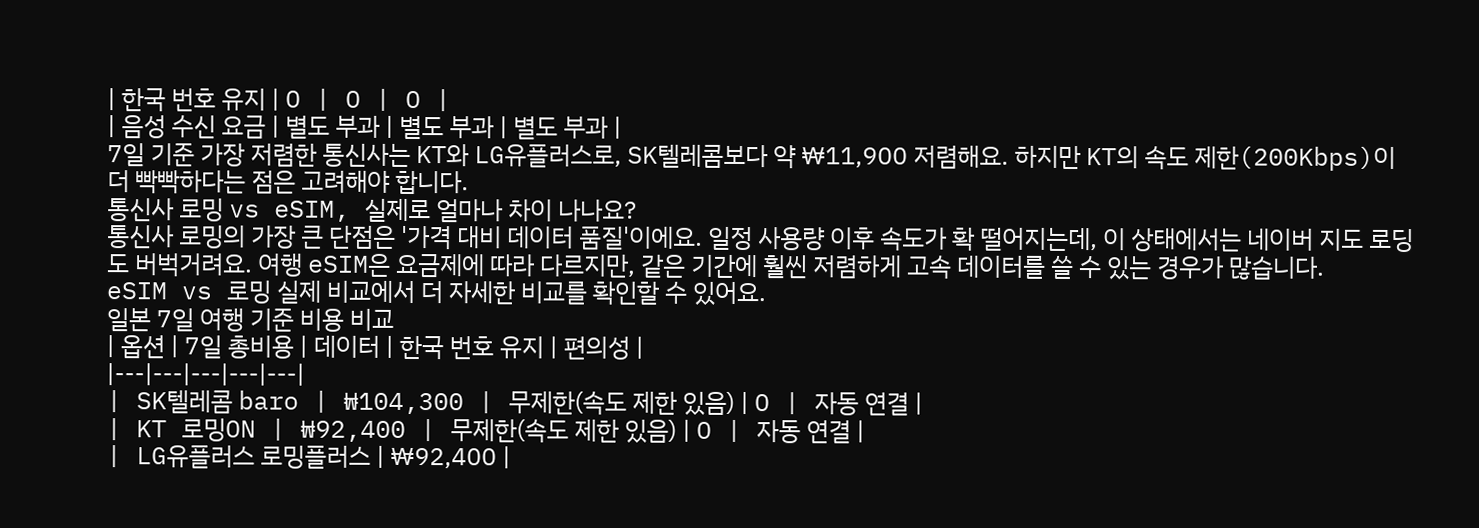| 한국 번호 유지 | O | O | O |
| 음성 수신 요금 | 별도 부과 | 별도 부과 | 별도 부과 |
7일 기준 가장 저렴한 통신사는 KT와 LG유플러스로, SK텔레콤보다 약 ₩11,900 저렴해요. 하지만 KT의 속도 제한(200Kbps)이 더 빡빡하다는 점은 고려해야 합니다.
통신사 로밍 vs eSIM, 실제로 얼마나 차이 나나요?
통신사 로밍의 가장 큰 단점은 '가격 대비 데이터 품질'이에요. 일정 사용량 이후 속도가 확 떨어지는데, 이 상태에서는 네이버 지도 로딩도 버벅거려요. 여행 eSIM은 요금제에 따라 다르지만, 같은 기간에 훨씬 저렴하게 고속 데이터를 쓸 수 있는 경우가 많습니다.
eSIM vs 로밍 실제 비교에서 더 자세한 비교를 확인할 수 있어요.
일본 7일 여행 기준 비용 비교
| 옵션 | 7일 총비용 | 데이터 | 한국 번호 유지 | 편의성 |
|---|---|---|---|---|
| SK텔레콤 baro | ₩104,300 | 무제한(속도 제한 있음) | O | 자동 연결 |
| KT 로밍ON | ₩92,400 | 무제한(속도 제한 있음) | O | 자동 연결 |
| LG유플러스 로밍플러스 | ₩92,400 |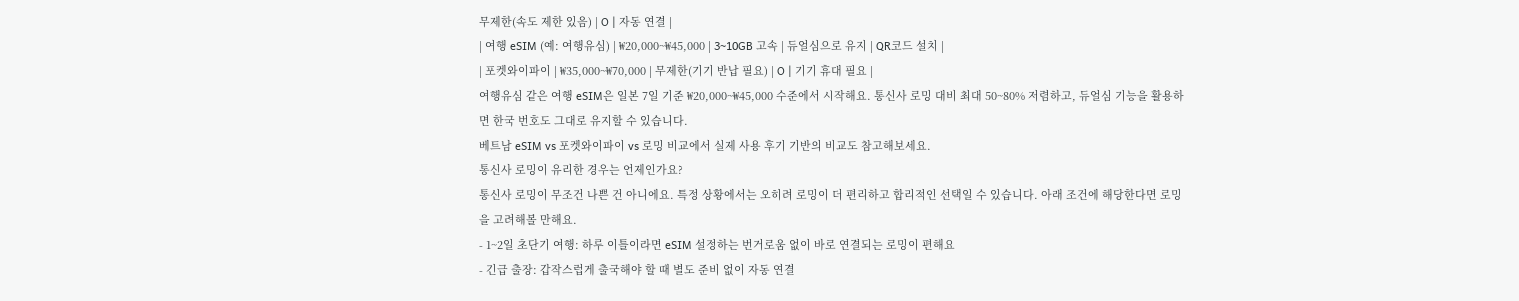무제한(속도 제한 있음) | O | 자동 연결 |
| 여행 eSIM (예: 여행유심) | ₩20,000~₩45,000 | 3~10GB 고속 | 듀얼심으로 유지 | QR코드 설치 |
| 포켓와이파이 | ₩35,000~₩70,000 | 무제한(기기 반납 필요) | O | 기기 휴대 필요 |
여행유심 같은 여행 eSIM은 일본 7일 기준 ₩20,000~₩45,000 수준에서 시작해요. 통신사 로밍 대비 최대 50~80% 저렴하고, 듀얼심 기능을 활용하면 한국 번호도 그대로 유지할 수 있습니다.
베트남 eSIM vs 포켓와이파이 vs 로밍 비교에서 실제 사용 후기 기반의 비교도 참고해보세요.
통신사 로밍이 유리한 경우는 언제인가요?
통신사 로밍이 무조건 나쁜 건 아니에요. 특정 상황에서는 오히려 로밍이 더 편리하고 합리적인 선택일 수 있습니다. 아래 조건에 해당한다면 로밍을 고려해볼 만해요.
- 1~2일 초단기 여행: 하루 이틀이라면 eSIM 설정하는 번거로움 없이 바로 연결되는 로밍이 편해요
- 긴급 출장: 갑작스럽게 출국해야 할 때 별도 준비 없이 자동 연결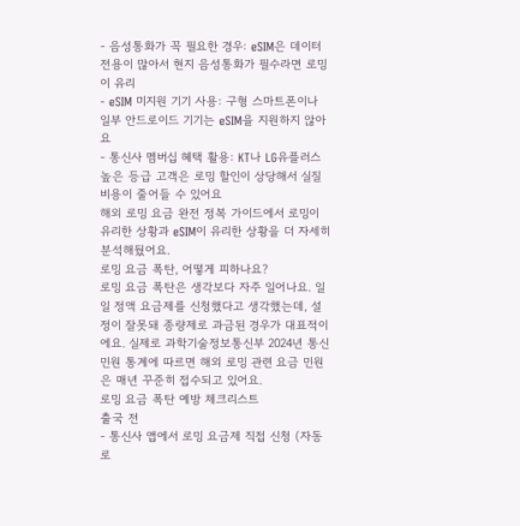- 음성통화가 꼭 필요한 경우: eSIM은 데이터 전용이 많아서 현지 음성통화가 필수라면 로밍이 유리
- eSIM 미지원 기기 사용: 구형 스마트폰이나 일부 안드로이드 기기는 eSIM을 지원하지 않아요
- 통신사 멤버십 혜택 활용: KT나 LG유플러스 높은 등급 고객은 로밍 할인이 상당해서 실질 비용이 줄어들 수 있어요
해외 로밍 요금 완전 정복 가이드에서 로밍이 유리한 상황과 eSIM이 유리한 상황을 더 자세히 분석해뒀어요.
로밍 요금 폭탄, 어떻게 피하나요?
로밍 요금 폭탄은 생각보다 자주 일어나요. 일일 정액 요금제를 신청했다고 생각했는데, 설정이 잘못돼 종량제로 과금된 경우가 대표적이에요. 실제로 과학기술정보통신부 2024년 통신 민원 통계에 따르면 해외 로밍 관련 요금 민원은 매년 꾸준히 접수되고 있어요.
로밍 요금 폭탄 예방 체크리스트
출국 전
- 통신사 앱에서 로밍 요금제 직접 신청 (자동 로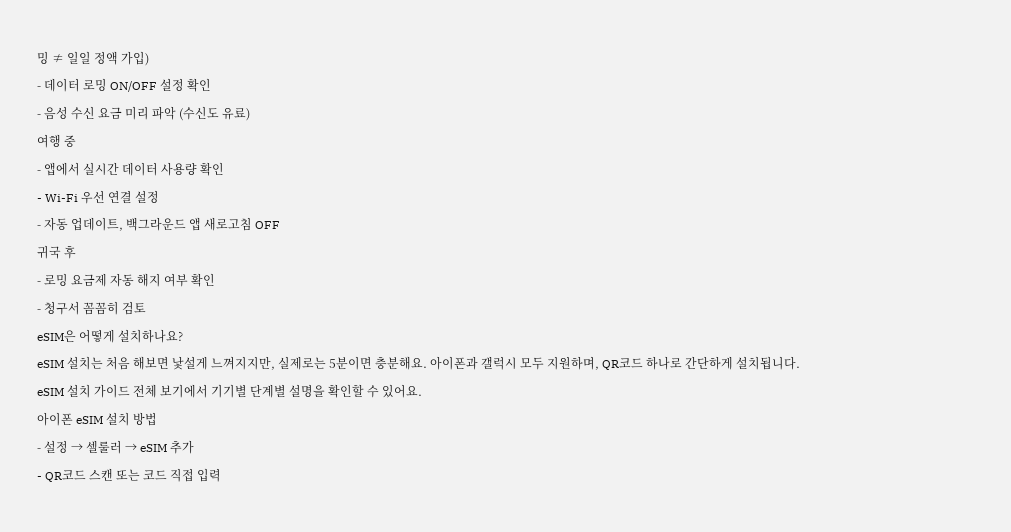밍 ≠ 일일 정액 가입)
- 데이터 로밍 ON/OFF 설정 확인
- 음성 수신 요금 미리 파악 (수신도 유료)
여행 중
- 앱에서 실시간 데이터 사용량 확인
- Wi-Fi 우선 연결 설정
- 자동 업데이트, 백그라운드 앱 새로고침 OFF
귀국 후
- 로밍 요금제 자동 해지 여부 확인
- 청구서 꼼꼼히 검토
eSIM은 어떻게 설치하나요?
eSIM 설치는 처음 해보면 낯설게 느껴지지만, 실제로는 5분이면 충분해요. 아이폰과 갤럭시 모두 지원하며, QR코드 하나로 간단하게 설치됩니다.
eSIM 설치 가이드 전체 보기에서 기기별 단계별 설명을 확인할 수 있어요.
아이폰 eSIM 설치 방법
- 설정 → 셀룰러 → eSIM 추가
- QR코드 스캔 또는 코드 직접 입력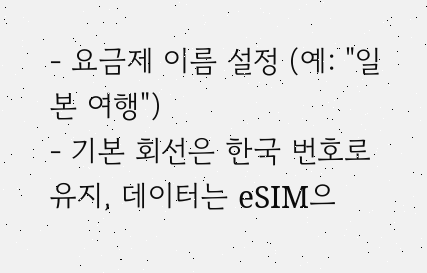- 요금제 이름 설정 (예: "일본 여행")
- 기본 회선은 한국 번호로 유지, 데이터는 eSIM으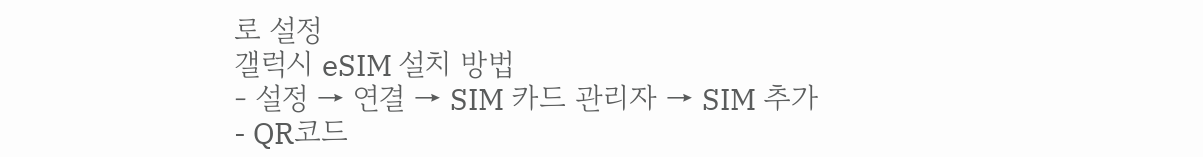로 설정
갤럭시 eSIM 설치 방법
- 설정 → 연결 → SIM 카드 관리자 → SIM 추가
- QR코드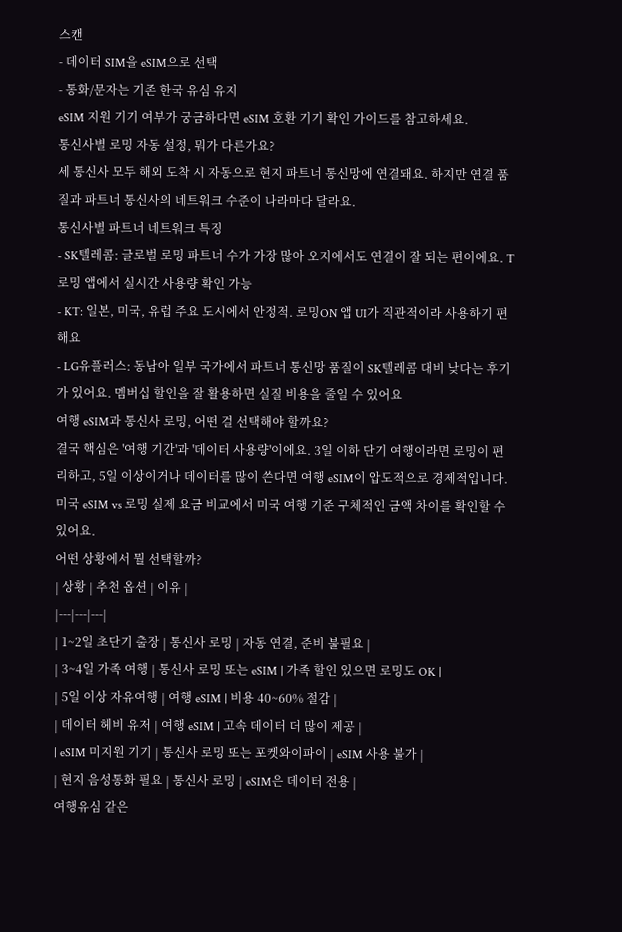스캔
- 데이터 SIM을 eSIM으로 선택
- 통화/문자는 기존 한국 유심 유지
eSIM 지원 기기 여부가 궁금하다면 eSIM 호환 기기 확인 가이드를 참고하세요.
통신사별 로밍 자동 설정, 뭐가 다른가요?
세 통신사 모두 해외 도착 시 자동으로 현지 파트너 통신망에 연결돼요. 하지만 연결 품질과 파트너 통신사의 네트워크 수준이 나라마다 달라요.
통신사별 파트너 네트워크 특징
- SK텔레콤: 글로벌 로밍 파트너 수가 가장 많아 오지에서도 연결이 잘 되는 편이에요. T로밍 앱에서 실시간 사용량 확인 가능
- KT: 일본, 미국, 유럽 주요 도시에서 안정적. 로밍ON 앱 UI가 직관적이라 사용하기 편해요
- LG유플러스: 동남아 일부 국가에서 파트너 통신망 품질이 SK텔레콤 대비 낮다는 후기가 있어요. 멤버십 할인을 잘 활용하면 실질 비용을 줄일 수 있어요
여행 eSIM과 통신사 로밍, 어떤 걸 선택해야 할까요?
결국 핵심은 '여행 기간'과 '데이터 사용량'이에요. 3일 이하 단기 여행이라면 로밍이 편리하고, 5일 이상이거나 데이터를 많이 쓴다면 여행 eSIM이 압도적으로 경제적입니다.
미국 eSIM vs 로밍 실제 요금 비교에서 미국 여행 기준 구체적인 금액 차이를 확인할 수 있어요.
어떤 상황에서 뭘 선택할까?
| 상황 | 추천 옵션 | 이유 |
|---|---|---|
| 1~2일 초단기 출장 | 통신사 로밍 | 자동 연결, 준비 불필요 |
| 3~4일 가족 여행 | 통신사 로밍 또는 eSIM | 가족 할인 있으면 로밍도 OK |
| 5일 이상 자유여행 | 여행 eSIM | 비용 40~60% 절감 |
| 데이터 헤비 유저 | 여행 eSIM | 고속 데이터 더 많이 제공 |
| eSIM 미지원 기기 | 통신사 로밍 또는 포켓와이파이 | eSIM 사용 불가 |
| 현지 음성통화 필요 | 통신사 로밍 | eSIM은 데이터 전용 |
여행유심 같은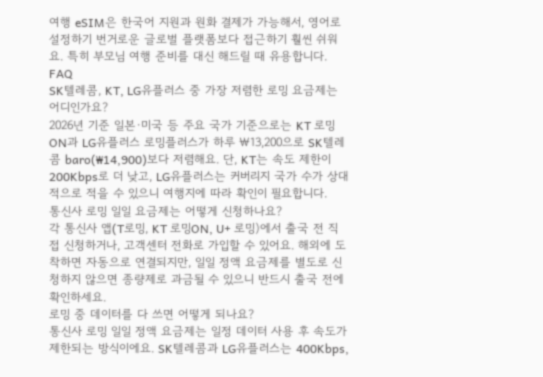여행 eSIM은 한국어 지원과 원화 결제가 가능해서, 영어로 설정하기 번거로운 글로벌 플랫폼보다 접근하기 훨씬 쉬워요. 특히 부모님 여행 준비를 대신 해드릴 때 유용합니다.
FAQ
SK텔레콤, KT, LG유플러스 중 가장 저렴한 로밍 요금제는 어디인가요?
2026년 기준 일본·미국 등 주요 국가 기준으로는 KT 로밍ON과 LG유플러스 로밍플러스가 하루 ₩13,200으로 SK텔레콤 baro(₩14,900)보다 저렴해요. 단, KT는 속도 제한이 200Kbps로 더 낮고, LG유플러스는 커버리지 국가 수가 상대적으로 적을 수 있으니 여행지에 따라 확인이 필요합니다.
통신사 로밍 일일 요금제는 어떻게 신청하나요?
각 통신사 앱(T로밍, KT 로밍ON, U+ 로밍)에서 출국 전 직접 신청하거나, 고객센터 전화로 가입할 수 있어요. 해외에 도착하면 자동으로 연결되지만, 일일 정액 요금제를 별도로 신청하지 않으면 종량제로 과금될 수 있으니 반드시 출국 전에 확인하세요.
로밍 중 데이터를 다 쓰면 어떻게 되나요?
통신사 로밍 일일 정액 요금제는 일정 데이터 사용 후 속도가 제한되는 방식이에요. SK텔레콤과 LG유플러스는 400Kbps,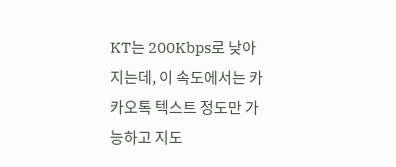KT는 200Kbps로 낮아지는데, 이 속도에서는 카카오톡 텍스트 정도만 가능하고 지도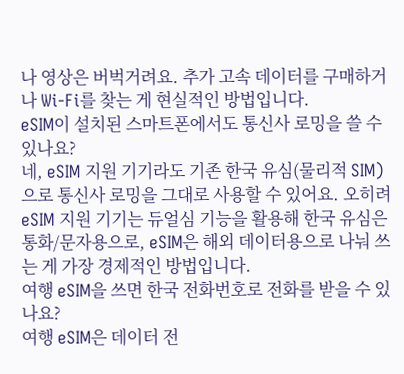나 영상은 버벅거려요. 추가 고속 데이터를 구매하거나 Wi-Fi를 찾는 게 현실적인 방법입니다.
eSIM이 설치된 스마트폰에서도 통신사 로밍을 쓸 수 있나요?
네, eSIM 지원 기기라도 기존 한국 유심(물리적 SIM)으로 통신사 로밍을 그대로 사용할 수 있어요. 오히려 eSIM 지원 기기는 듀얼심 기능을 활용해 한국 유심은 통화/문자용으로, eSIM은 해외 데이터용으로 나눠 쓰는 게 가장 경제적인 방법입니다.
여행 eSIM을 쓰면 한국 전화번호로 전화를 받을 수 있나요?
여행 eSIM은 데이터 전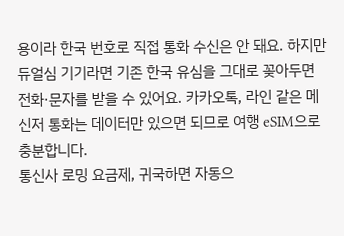용이라 한국 번호로 직접 통화 수신은 안 돼요. 하지만 듀얼심 기기라면 기존 한국 유심을 그대로 꽂아두면 전화·문자를 받을 수 있어요. 카카오톡, 라인 같은 메신저 통화는 데이터만 있으면 되므로 여행 eSIM으로 충분합니다.
통신사 로밍 요금제, 귀국하면 자동으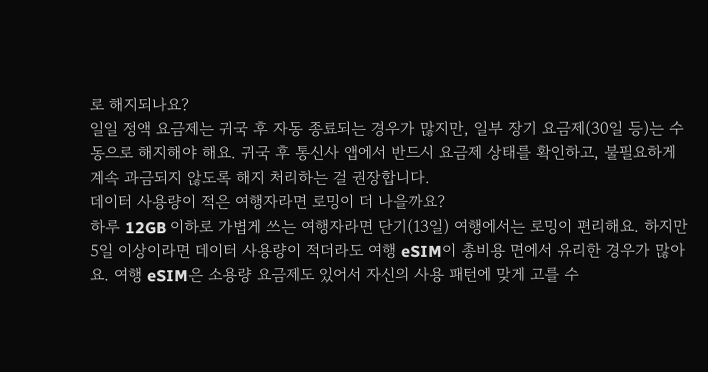로 해지되나요?
일일 정액 요금제는 귀국 후 자동 종료되는 경우가 많지만, 일부 장기 요금제(30일 등)는 수동으로 해지해야 해요. 귀국 후 통신사 앱에서 반드시 요금제 상태를 확인하고, 불필요하게 계속 과금되지 않도록 해지 처리하는 걸 권장합니다.
데이터 사용량이 적은 여행자라면 로밍이 더 나을까요?
하루 12GB 이하로 가볍게 쓰는 여행자라면 단기(13일) 여행에서는 로밍이 편리해요. 하지만 5일 이상이라면 데이터 사용량이 적더라도 여행 eSIM이 총비용 면에서 유리한 경우가 많아요. 여행 eSIM은 소용량 요금제도 있어서 자신의 사용 패턴에 맞게 고를 수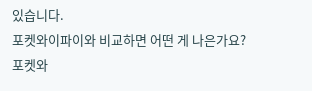있습니다.
포켓와이파이와 비교하면 어떤 게 나은가요?
포켓와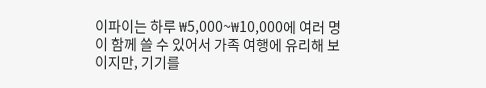이파이는 하루 ₩5,000~₩10,000에 여러 명이 함께 쓸 수 있어서 가족 여행에 유리해 보이지만, 기기를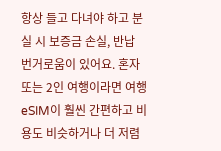항상 들고 다녀야 하고 분실 시 보증금 손실, 반납 번거로움이 있어요. 혼자 또는 2인 여행이라면 여행 eSIM이 훨씬 간편하고 비용도 비슷하거나 더 저렴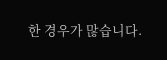한 경우가 많습니다.